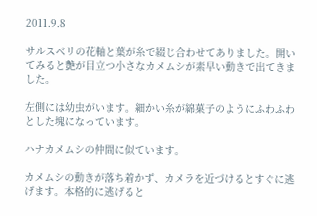2011.9.8

サルスベリの花軸と葉が糸で綴じ合わせてありました。開いてみると艶が目立つ小さなカメムシが素早い動きで出てきました。

左側には幼虫がいます。細かい糸が綿菓子のようにふわふわとした塊になっています。

ハナカメムシの仲間に似ています。

カメムシの動きが落ち着かず、カメラを近づけるとすぐに逃げます。本格的に逃げると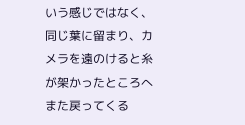いう感じではなく、同じ葉に留まり、カメラを遠のけると糸が架かったところへまた戻ってくる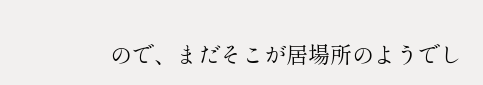ので、まだそこが居場所のようでし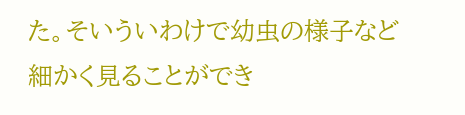た。そいういわけで幼虫の様子など細かく見ることができ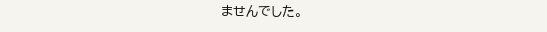ませんでした。